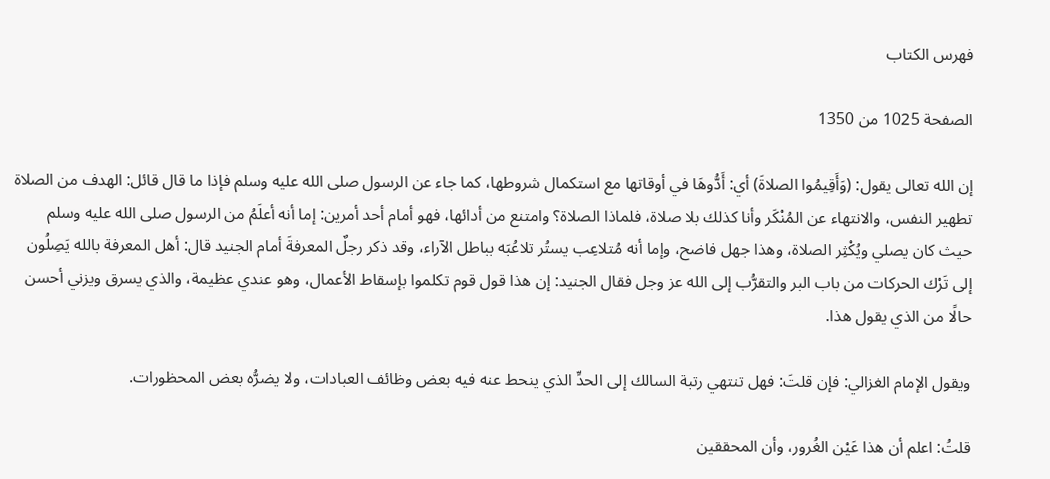فهرس الكتاب

الصفحة 1025 من 1350

إن الله تعالى يقول: (وَأَقِيمُوا الصلاةَ) أي: أَدُّوهَا في أوقاتها مع استكمال شروطها، كما جاء عن الرسول صلى الله عليه وسلم فإذا ما قال قائل: الهدف من الصلاة تطهير النفس، والانتهاء عن المُنْكَر وأنا كذلك بلا صلاة، فلماذا الصلاة؟ وامتنع من أدائها، فهو أمام أحد أمرين: إما أنه أعلَمُ من الرسول صلى الله عليه وسلم حيث كان يصلي ويُكْثِر الصلاة، وهذا جهل فاضح، وإما أنه مُتلاعِب يستُر تلاعُبَه بباطل الآراء، وقد ذكر رجلٌ المعرفةَ أمام الجنيد قال: أهل المعرفة بالله يَصِلُون إلى تَرْك الحركات من باب البر والتقرُّب إلى الله عز وجل فقال الجنيد: إن هذا قول قوم تكلموا بإسقاط الأعمال، وهو عندي عظيمة، والذي يسرق ويزني أحسن حالًا من الذي يقول هذا.

ويقول الإمام الغزالي: فإن قلتَ: فهل تنتهي رتبة السالك إلى الحدِّ الذي ينحط عنه فيه بعض وظائف العبادات، ولا يضرُّه بعض المحظورات.

قلتُ: اعلم أن هذا عَيْن الغُرور، وأن المحققين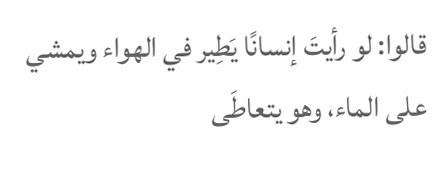قالوا: لو رأيتَ إنسانًا يَطِير في الهواء ويمشي على الماء، وهو يتعاطَى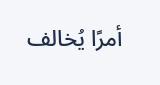أمرًا يُخالف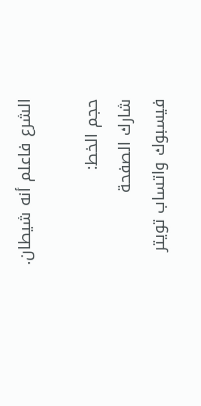الشرع فاعلم أنه شيطان.

حجم الخط:
شارك الصفحة
فيسبوك واتساب تويتر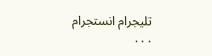تليجرام انستجرام
. . .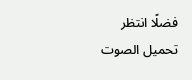فضلًا انتظر تحميل الصوت